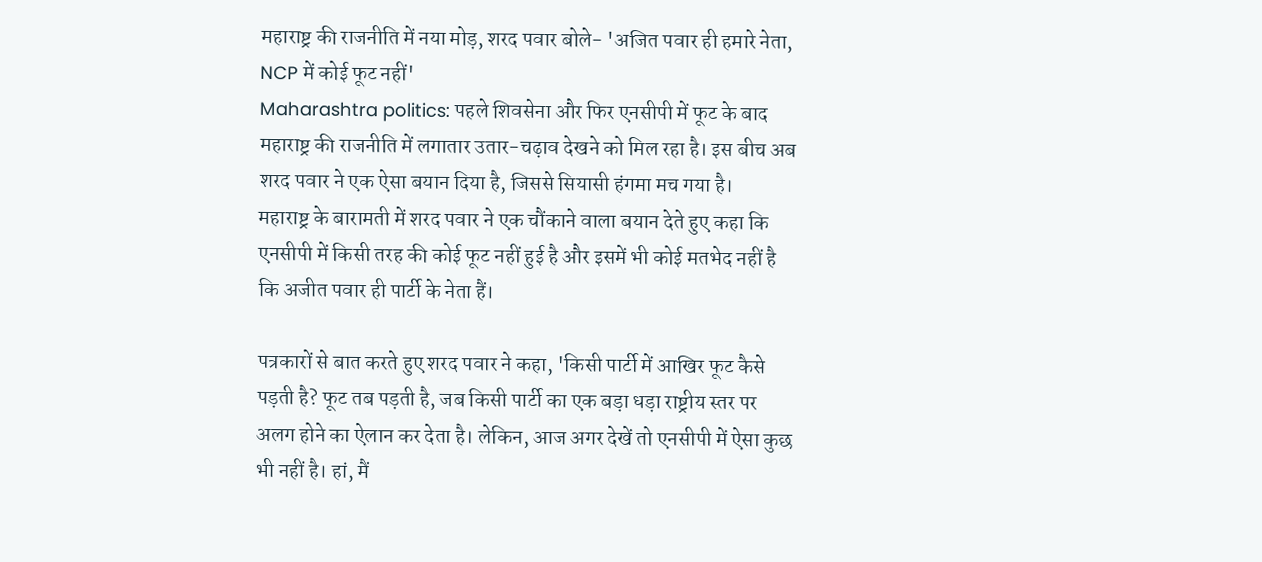महाराष्ट्र की राजनीति में नया मोड़, शरद पवार बोले- 'अजित पवार ही हमारे नेता, NCP में कोई फूट नहीं'
Maharashtra politics: पहले शिवसेना और फिर एनसीपी में फूट के बाद महाराष्ट्र की राजनीति में लगातार उतार-चढ़ाव देखने को मिल रहा है। इस बीच अब शरद पवार ने एक ऐसा बयान दिया है, जिससे सियासी हंगमा मच गया है।
महाराष्ट्र के बारामती में शरद पवार ने एक चौंकाने वाला बयान देते हुए कहा कि एनसीपी में किसी तरह की कोई फूट नहीं हुई है और इसमें भी कोई मतभेद नहीं है कि अजीत पवार ही पार्टी के नेता हैं।

पत्रकारों से बात करते हुए शरद पवार ने कहा, 'किसी पार्टी में आखिर फूट कैसे पड़ती है? फूट तब पड़ती है, जब किसी पार्टी का एक बड़ा धड़ा राष्ट्रीय स्तर पर अलग होने का ऐलान कर देता है। लेकिन, आज अगर देखें तो एनसीपी में ऐसा कुछ भी नहीं है। हां, मैं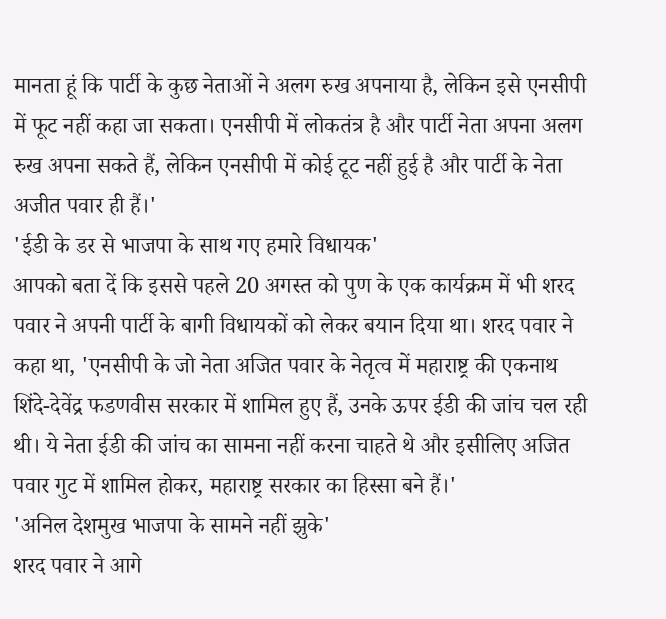मानता हूं कि पार्टी के कुछ नेताओं ने अलग रुख अपनाया है, लेकिन इसे एनसीपी में फूट नहीं कहा जा सकता। एनसीपी में लोकतंत्र है और पार्टी नेता अपना अलग रुख अपना सकते हैं, लेकिन एनसीपी में कोई टूट नहीं हुई है और पार्टी के नेता अजीत पवार ही हैं।'
'ईडी के डर से भाजपा के साथ गए हमारे विधायक'
आपको बता दें कि इससे पहले 20 अगस्त को पुण के एक कार्यक्रम में भी शरद पवार ने अपनी पार्टी के बागी विधायकों को लेकर बयान दिया था। शरद पवार ने कहा था, 'एनसीपी के जो नेता अजित पवार के नेतृत्व में महाराष्ट्र की एकनाथ शिंदे-देवेंद्र फडणवीस सरकार में शामिल हुए हैं, उनके ऊपर ईडी की जांच चल रही थी। ये नेता ईडी की जांच का सामना नहीं करना चाहते थे और इसीलिए अजित पवार गुट में शामिल होकर, महाराष्ट्र सरकार का हिस्सा बने हैं।'
'अनिल देशमुख भाजपा के सामने नहीं झुके'
शरद पवार ने आगे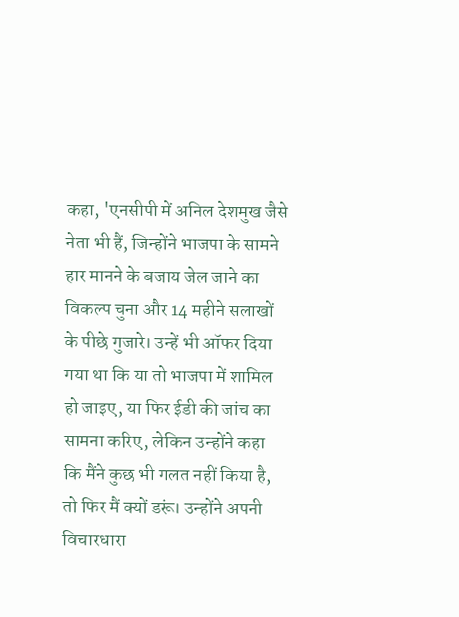कहा, 'एनसीपी में अनिल देशमुख जैसे नेता भी हैं, जिन्होंने भाजपा के सामने हार मानने के बजाय जेल जाने का विकल्प चुना और 14 महीने सलाखों के पीछे गुजारे। उन्हें भी ऑफर दिया गया था कि या तो भाजपा में शामिल हो जाइए, या फिर ईडी की जांच का सामना करिए, लेकिन उन्होंने कहा कि मैंने कुछ भी गलत नहीं किया है, तो फिर मैं क्यों डरूं। उन्होंने अपनी विचारधारा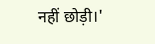नहीं छोड़ी।'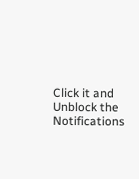Click it and Unblock the Notifications